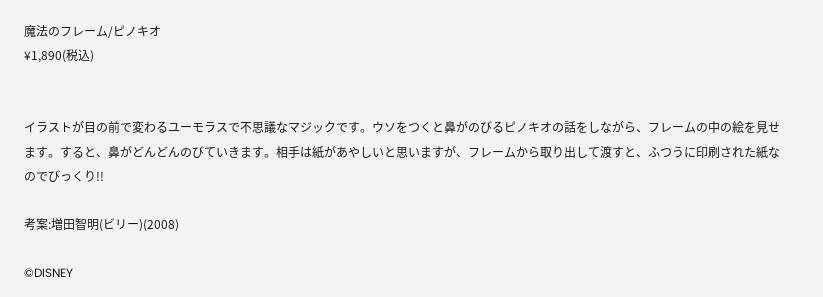魔法のフレーム/ピノキオ
¥1,890(税込)


イラストが目の前で変わるユーモラスで不思議なマジックです。ウソをつくと鼻がのびるピノキオの話をしながら、フレームの中の絵を見せます。すると、鼻がどんどんのびていきます。相手は紙があやしいと思いますが、フレームから取り出して渡すと、ふつうに印刷された紙なのでびっくり!!

考案:増田智明(ビリー)(2008)

©DISNEY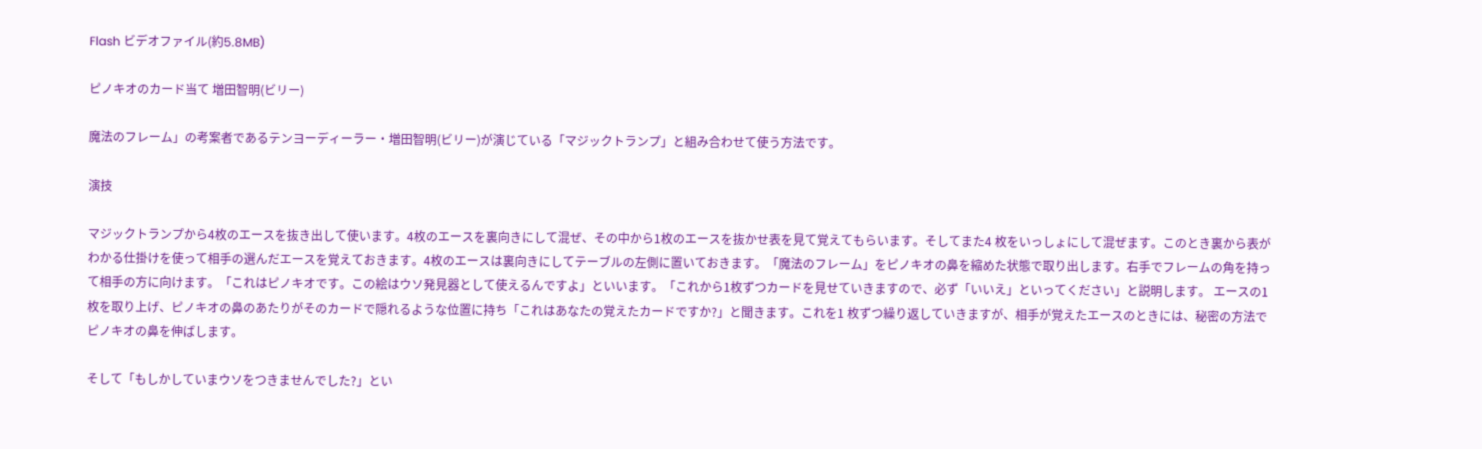Flash ビデオファイル(約5.8MB)

ピノキオのカード当て 増田智明(ビリー)

魔法のフレーム」の考案者であるテンヨーディーラー・増田智明(ビリー)が演じている「マジックトランプ」と組み合わせて使う方法です。

演技

マジックトランプから4枚のエースを抜き出して使います。4枚のエースを裏向きにして混ぜ、その中から1枚のエースを抜かせ表を見て覚えてもらいます。そしてまた4 枚をいっしょにして混ぜます。このとき裏から表がわかる仕掛けを使って相手の選んだエースを覚えておきます。4枚のエースは裏向きにしてテーブルの左側に置いておきます。「魔法のフレーム」をピノキオの鼻を縮めた状態で取り出します。右手でフレームの角を持って相手の方に向けます。「これはピノキオです。この絵はウソ発見器として使えるんですよ」といいます。「これから1枚ずつカードを見せていきますので、必ず「いいえ」といってください」と説明します。 エースの1 枚を取り上げ、ピノキオの鼻のあたりがそのカードで隠れるような位置に持ち「これはあなたの覚えたカードですか?」と聞きます。これを1 枚ずつ繰り返していきますが、相手が覚えたエースのときには、秘密の方法でピノキオの鼻を伸ばします。

そして「もしかしていまウソをつきませんでした?」とい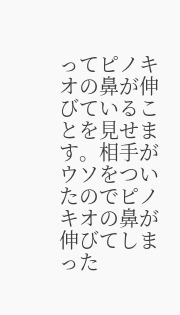ってピノキオの鼻が伸びていることを見せます。相手がウソをついたのでピノキオの鼻が伸びてしまった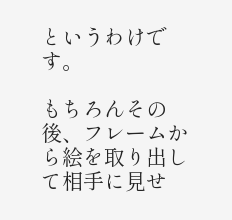というわけです。

もちろんその後、フレームから絵を取り出して相手に見せ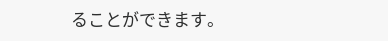ることができます。